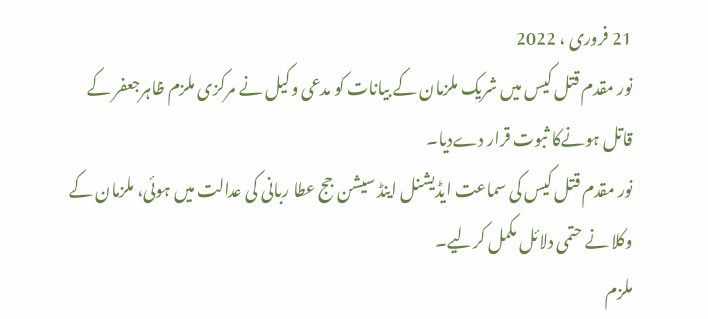21 فروری ، 2022
نور مقدم قتل کیس میں شریک ملزمان کے بیانات کو مدعی وکیل نے مرکزی ملزم ظاہرجعفر کے قاتل ہونےکا ثبوت قرار دےدیا۔
نور مقدم قتل کیس کی سماعت ایڈیشنل اینڈ سیشن جج عطا ربانی کی عدالت میں ہوئی، ملزمان کے وکلا نے حتمی دلائل مکمل کرلیے۔
ملزم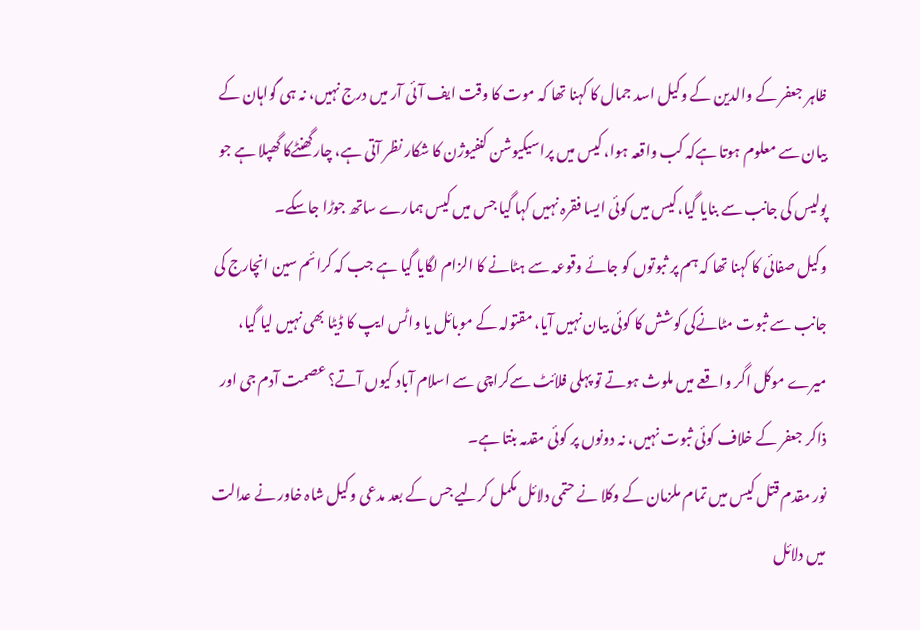ظاہر جعفر کے والدین کے وکیل اسد جمال کا کہنا تھا کہ موت کا وقت ایف آئی آر میں درج نہیں، نہ ہی گواہان کے بیان سے معلوم ہوتا ہےکہ کب واقعہ ہوا، کیس میں پراسیکیوشن کنفیوژن کا شکار نظر آتی ہے، چارگھنٹےکا گھپلا ہے جو پولیس کی جانب سے بنایا گیا،کیس میں کوئی ایسا فقرہ نہیں کہا گیا جس میں کیس ہمارے ساتھ جوڑا جاسکے۔
وکیل صفائی کا کہنا تھا کہ ہم پر ثبوتوں کو جائے وقوعہ سے ہٹانے کا الزام لگایا گیا ہے جب کہ کرائم سین انچارج کی جانب سے ثبوت مٹانےکی کوشش کا کوئی بیان نہیں آیا، مقتولہ کے موبائل یا واٹس ایپ کا ڈیٹا بھی نہیں لیا گیا، میرے موکل اگر واقعے میں ملوث ہوتے تو پہلی فلائٹ سےکراچی سے اسلام آباد کیوں آتے؟ عصمت آدم جی اور ذاکر جعفر کے خلاف کوئی ثبوت نہیں، نہ دونوں پر کوئی مقدمہ بنتا ہے۔
نور مقدم قتل کیس میں تمام ملزمان کے وکلا نے حتمی دلائل مکمل کرلیے جس کے بعد مدعی وکیل شاہ خاور نے عدالت میں دلائل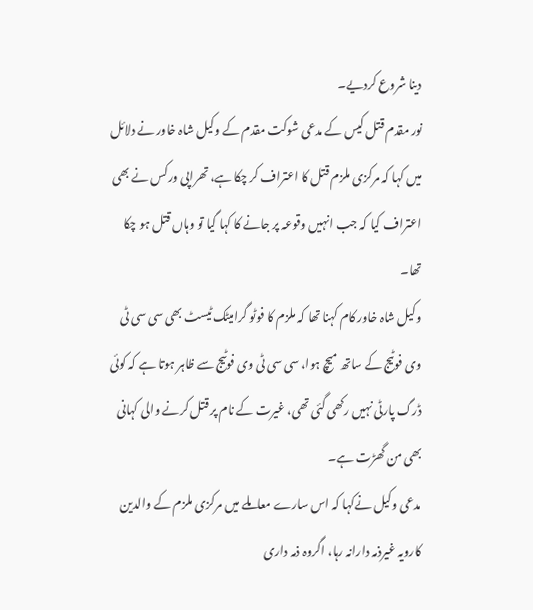دینا شروع کردیے۔
نور مقدم قتل کیس کے مدعی شوکت مقدم کے وکیل شاہ خاور نے دلائل میں کہا کہ مرکزی ملزم قتل کا اعتراف کر چکا ہے، تھراپی ورکس نے بھی اعتراف کیا کہ جب انہیں وقوعہ پر جانے کا کہا گیا تو وہاں قتل ہو چکا تھا۔
وکیل شاہ خاور کام کہنا تھا کہ ملزم کا فوٹو گرامیٹک ٹیسٹ بھی سی سی ٹی وی فوٹیج کے ساتھ میچ ہوا، سی سی ٹی وی فوٹیج سے ظاہر ہوتا ہے کہ کوئی ڈرگ پارٹی نہیں رکھی گئی تھی، غیرت کے نام پر قتل کرنے والی کہانی بھی من گھڑت ہے۔
مدعی وکیل نےکہا کہ اس سارے معاملے میں مرکزی ملزم کے والدین کارویہ غیرذمہ دارانہ رہا، اگروہ ذمہ داری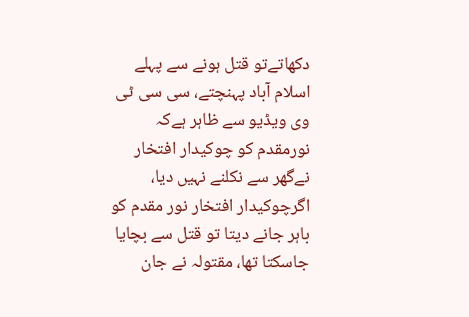دکھاتےتو قتل ہونے سے پہلے اسلام آباد پہنچتے، سی سی ٹی وی ویڈیو سے ظاہر ہےکہ نورمقدم کو چوکیدار افتخار نےگھر سے نکلنے نہیں دیا، اگرچوکیدار افتخار نور مقدم کو باہر جانے دیتا تو قتل سے بچایا جاسکتا تھا، مقتولہ نے جان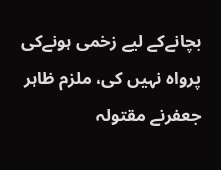بچانےکے لیے زخمی ہونےکی پرواہ نہیں کی، ملزم ظاہر جعفرنے مقتولہ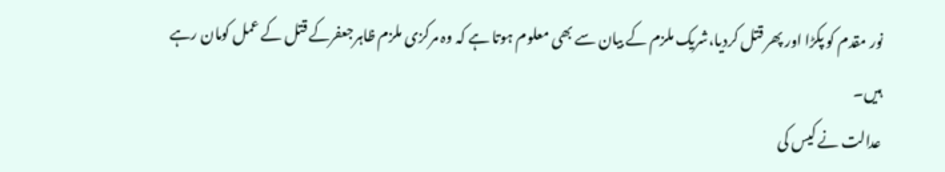نور مقدم کو پکڑا اور پھر قتل کردیا،شریک ملزم کے بیان سے بھی معلوم ہوتا ہے کہ وہ مرکزی ملزم ظاہرجعفرکے قتل کے عمل کومان رہے ہیں۔
عدالت نے کیس کی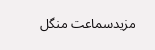مزیدسماعت منگل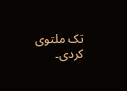تک ملتوی کردی۔